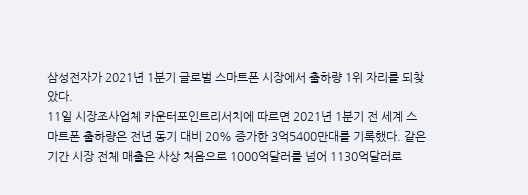삼성전자가 2021년 1분기 글로벌 스마트폰 시장에서 출하량 1위 자리를 되찾았다.
11일 시장조사업체 카운터포인트리서치에 따르면 2021년 1분기 전 세계 스마트폰 출하량은 전년 동기 대비 20% 증가한 3억5400만대를 기록했다. 같은 기간 시장 전체 매출은 사상 처음으로 1000억달러를 넘어 1130억달러로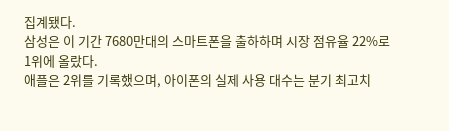집계됐다.
삼성은 이 기간 7680만대의 스마트폰을 출하하며 시장 점유율 22%로 1위에 올랐다.
애플은 2위를 기록했으며, 아이폰의 실제 사용 대수는 분기 최고치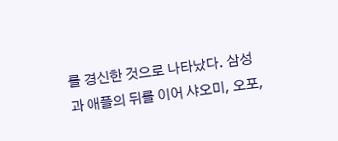를 경신한 것으로 나타났다. 삼성과 애플의 뒤를 이어 샤오미, 오포,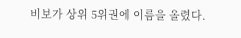비보가 상위 5위권에 이름을 올렸다.